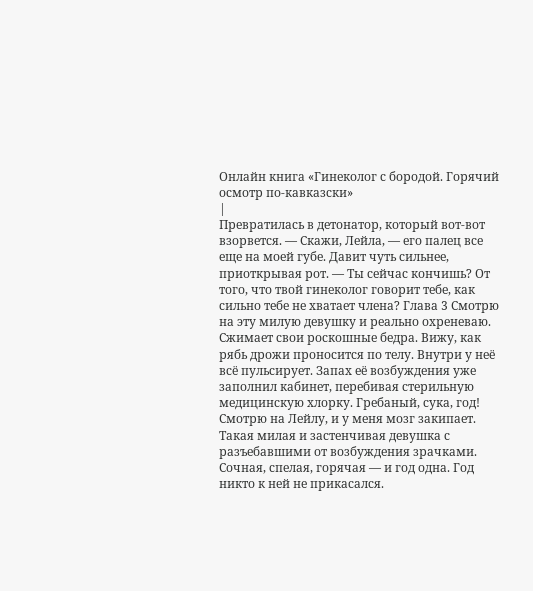Онлайн книга «Гинеколог с бородой. Горячий осмотр по-кавказски»
|
Превратилась в детонатор, который вот-вот взорвется. — Скажи, Лейла, — его палец все еще на моей губе. Давит чуть сильнее, приоткрывая рот. — Ты сейчас кончишь? От того, что твой гинеколог говорит тебе, как сильно тебе не хватает члена? Глава 3 Смотрю на эту милую девушку и реально охреневаю. Сжимает свои роскошные бедра. Вижу, как рябь дрожи проносится по телу. Внутри у неё всё пульсирует. Запах её возбуждения уже заполнил кабинет, перебивая стерильную медицинскую хлорку. Гребаный, сука, год! Смотрю на Лейлу, и у меня мозг закипает. Такая милая и застенчивая девушка с разъебавшими от возбуждения зрачками. Сочная, спелая, горячая — и год одна. Год никто к ней не прикасался.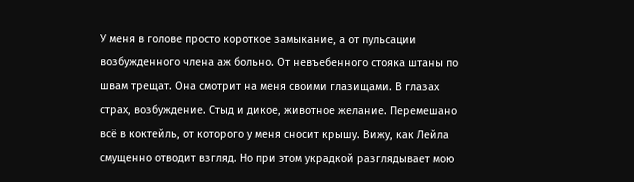У меня в голове просто короткое замыкание, а от пульсации возбужденного члена аж больно. От невъебенного стояка штаны по швам трещат. Она смотрит на меня своими глазищами. В глазах страх, возбуждение. Стыд и дикое, животное желание. Перемешано всё в коктейль, от которого у меня сносит крышу. Вижу, как Лейла смущенно отводит взгляд. Но при этом украдкой разглядывает мою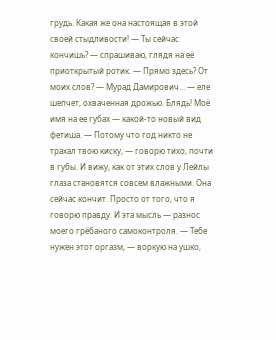грудь. Какая же она настоящая в этой своей стыдливости! — Ты сейчас кончишь? — спрашиваю, глядя на её приоткрытый ротик. — Прямо здесь? От моих слов? — Мурад Дамирович… — еле шепчет, охваченная дрожью. Блядь! Моё имя на ее губах — какой-то новый вид фетиша. — Потому что год никто не трахал твою киску, — говорю тихо, почти в губы. И вижу, как от этих слов у Лейлы глаза становятся совсем влажными. Она сейчас кончит. Просто от того, что я говорю правду. И эта мысль — разнос моего грёбаного самоконтроля. — Тебе нужен этот оргазм, — воркую на ушко,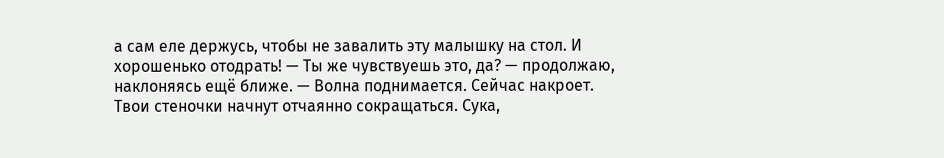а сам еле держусь, чтобы не завалить эту малышку на стол. И хорошенько отодрать! — Ты же чувствуешь это, да? — продолжаю, наклоняясь ещё ближе. — Волна поднимается. Сейчас накроет. Твои стеночки начнут отчаянно сокращаться. Сука,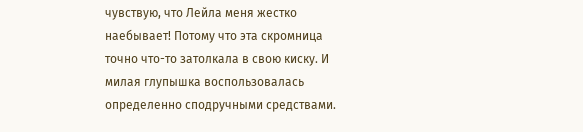чувствую, что Лейла меня жестко наебывает! Потому что эта скромница точно что-то затолкала в свою киску. И милая глупышка воспользовалась определенно сподручными средствами.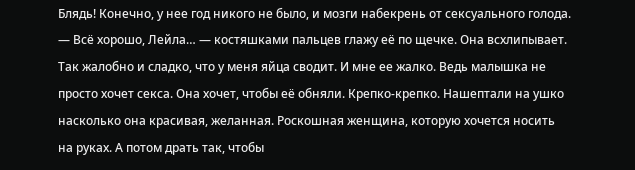Блядь! Конечно, у нее год никого не было, и мозги набекрень от сексуального голода. — Всё хорошо, Лейла… — костяшками пальцев глажу её по щечке. Она всхлипывает. Так жалобно и сладко, что у меня яйца сводит. И мне ее жалко. Ведь малышка не просто хочет секса. Она хочет, чтобы её обняли. Крепко-крепко. Нашептали на ушко насколько она красивая, желанная. Роскошная женщина, которую хочется носить на руках. А потом драть так, чтобы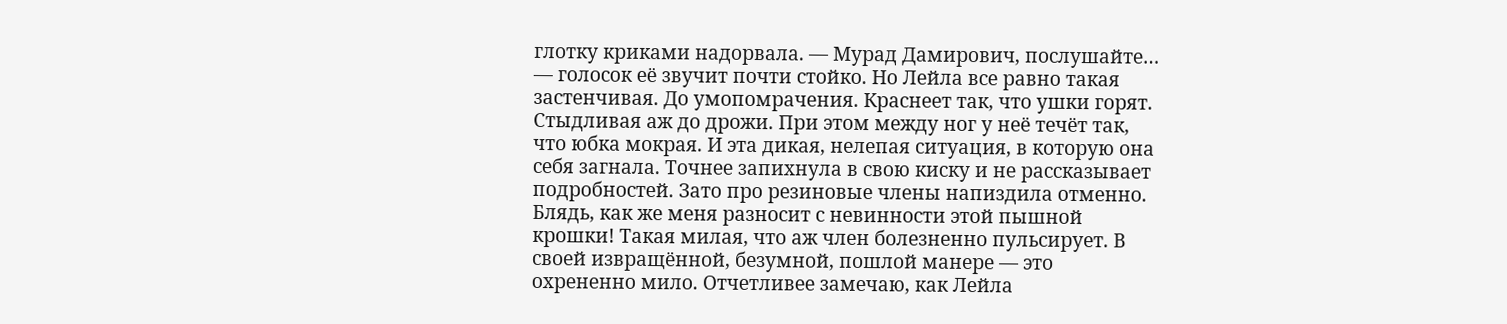глотку криками надорвала. — Мурад Дамирович, послушайте… — голосок её звучит почти стойко. Но Лейла все равно такая застенчивая. До умопомрачения. Краснеет так, что ушки горят. Стыдливая аж до дрожи. При этом между ног у неё течёт так, что юбка мокрая. И эта дикая, нелепая ситуация, в которую она себя загнала. Точнее запихнула в свою киску и не рассказывает подробностей. Зато про резиновые члены напиздила отменно. Блядь, как же меня разносит с невинности этой пышной крошки! Такая милая, что аж член болезненно пульсирует. В своей извращённой, безумной, пошлой манере — это охрененно мило. Отчетливее замечаю, как Лейла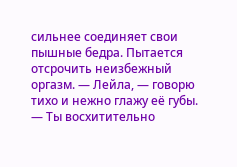сильнее соединяет свои пышные бедра. Пытается отсрочить неизбежный оргазм. — Лейла, — говорю тихо и нежно глажу её губы. — Ты восхитительно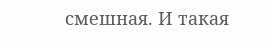смешная. И такая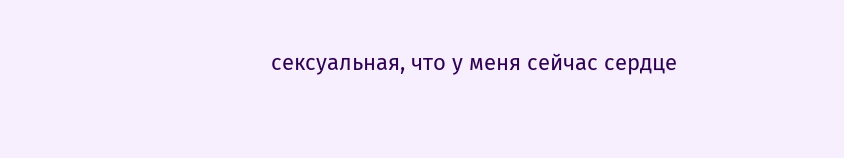сексуальная, что у меня сейчас сердце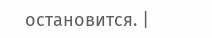остановится. |